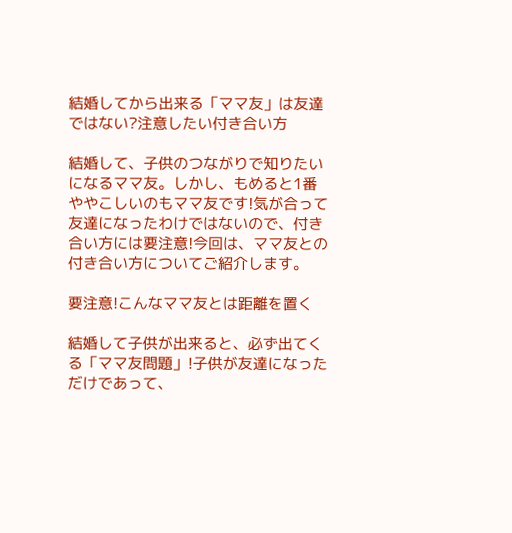結婚してから出来る「ママ友」は友達ではない?注意したい付き合い方

結婚して、子供のつながりで知りたいになるママ友。しかし、もめると1番ややこしいのもママ友です!気が合って友達になったわけではないので、付き合い方には要注意!今回は、ママ友との付き合い方についてご紹介します。

要注意!こんなママ友とは距離を置く

結婚して子供が出来ると、必ず出てくる「ママ友問題」!子供が友達になっただけであって、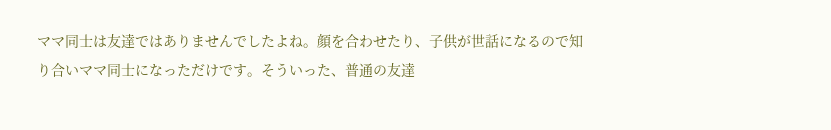ママ同士は友達ではありませんでしたよね。顔を合わせたり、子供が世話になるので知り合いママ同士になっただけです。そういった、普通の友達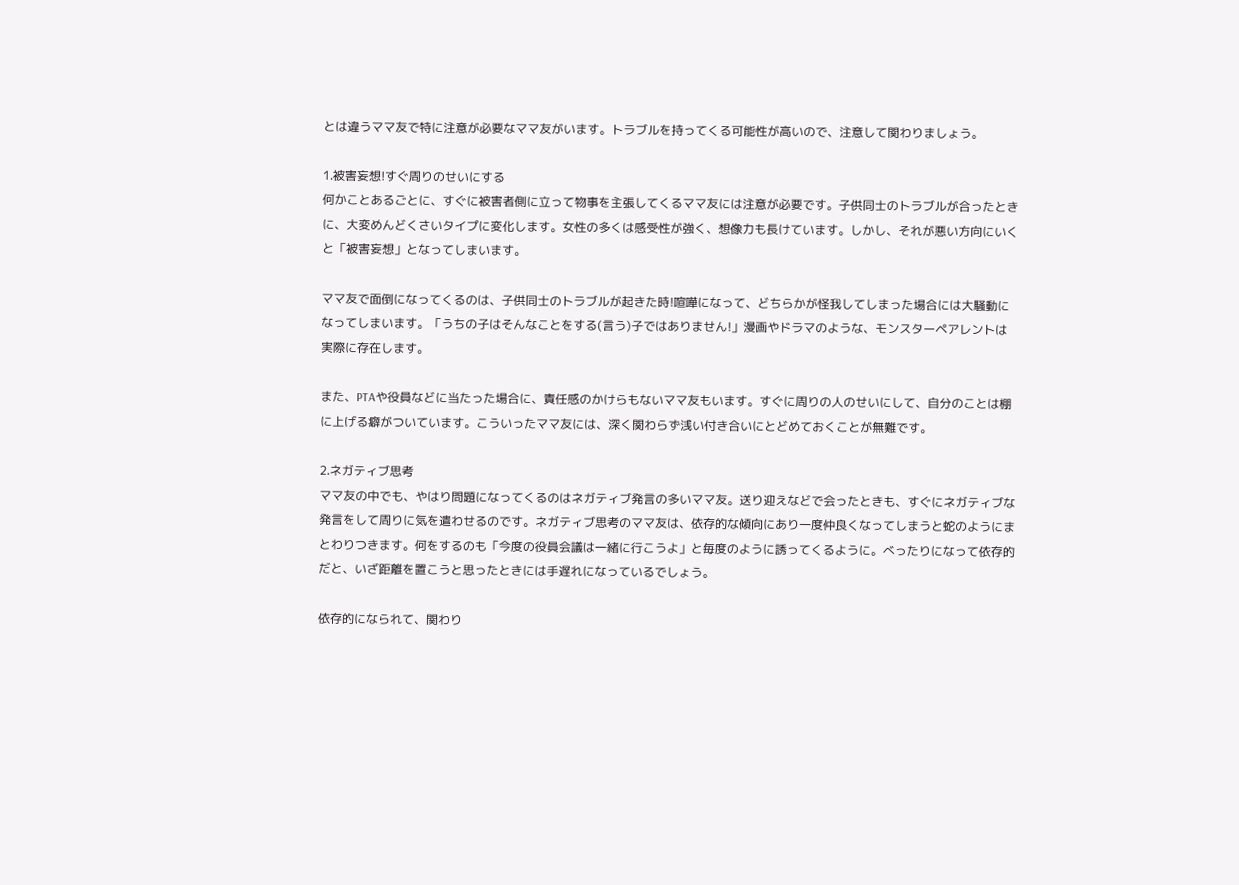とは違うママ友で特に注意が必要なママ友がいます。トラブルを持ってくる可能性が高いので、注意して関わりましょう。

1.被害妄想!すぐ周りのせいにする
何かことあるごとに、すぐに被害者側に立って物事を主張してくるママ友には注意が必要です。子供同士のトラブルが合ったときに、大変めんどくさいタイプに変化します。女性の多くは感受性が強く、想像力も長けています。しかし、それが悪い方向にいくと「被害妄想」となってしまいます。

ママ友で面倒になってくるのは、子供同士のトラブルが起きた時!喧嘩になって、どちらかが怪我してしまった場合には大騒動になってしまいます。「うちの子はそんなことをする(言う)子ではありません!」漫画やドラマのような、モンスターペアレントは実際に存在します。

また、PTAや役員などに当たった場合に、責任感のかけらもないママ友もいます。すぐに周りの人のせいにして、自分のことは棚に上げる癖がついています。こういったママ友には、深く関わらず浅い付き合いにとどめておくことが無難です。

2.ネガティブ思考
ママ友の中でも、やはり問題になってくるのはネガティブ発言の多いママ友。送り迎えなどで会ったときも、すぐにネガティブな発言をして周りに気を遣わせるのです。ネガティブ思考のママ友は、依存的な傾向にあり一度仲良くなってしまうと蛇のようにまとわりつきます。何をするのも「今度の役員会議は一緒に行こうよ」と毎度のように誘ってくるように。べったりになって依存的だと、いざ距離を置こうと思ったときには手遅れになっているでしょう。

依存的になられて、関わり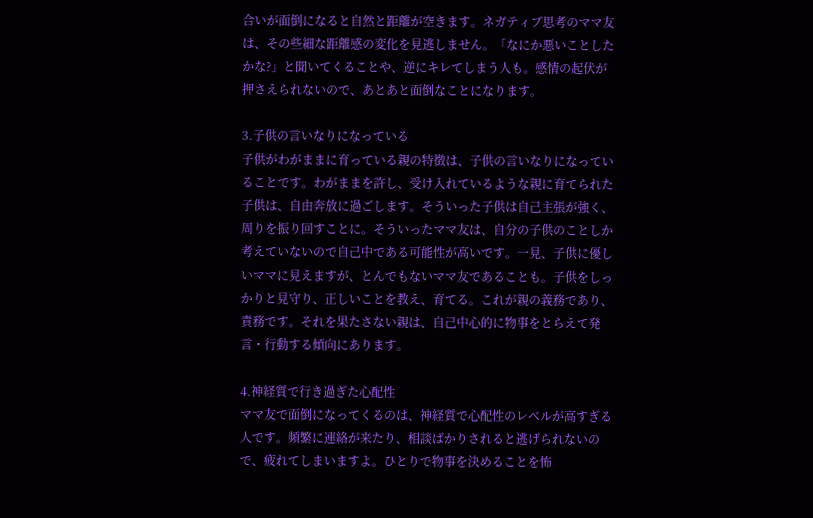合いが面倒になると自然と距離が空きます。ネガティブ思考のママ友は、その些細な距離感の変化を見逃しません。「なにか悪いことしたかな?」と聞いてくることや、逆にキレてしまう人も。感情の起伏が押さえられないので、あとあと面倒なことになります。

3.子供の言いなりになっている
子供がわがままに育っている親の特徴は、子供の言いなりになっていることです。わがままを許し、受け入れているような親に育てられた子供は、自由奔放に過ごします。そういった子供は自己主張が強く、周りを振り回すことに。そういったママ友は、自分の子供のことしか考えていないので自己中である可能性が高いです。一見、子供に優しいママに見えますが、とんでもないママ友であることも。子供をしっかりと見守り、正しいことを教え、育てる。これが親の義務であり、責務です。それを果たさない親は、自己中心的に物事をとらえて発言・行動する傾向にあります。

4.神経質で行き過ぎた心配性
ママ友で面倒になってくるのは、神経質で心配性のレベルが高すぎる人です。頻繁に連絡が来たり、相談ばかりされると逃げられないので、疲れてしまいますよ。ひとりで物事を決めることを怖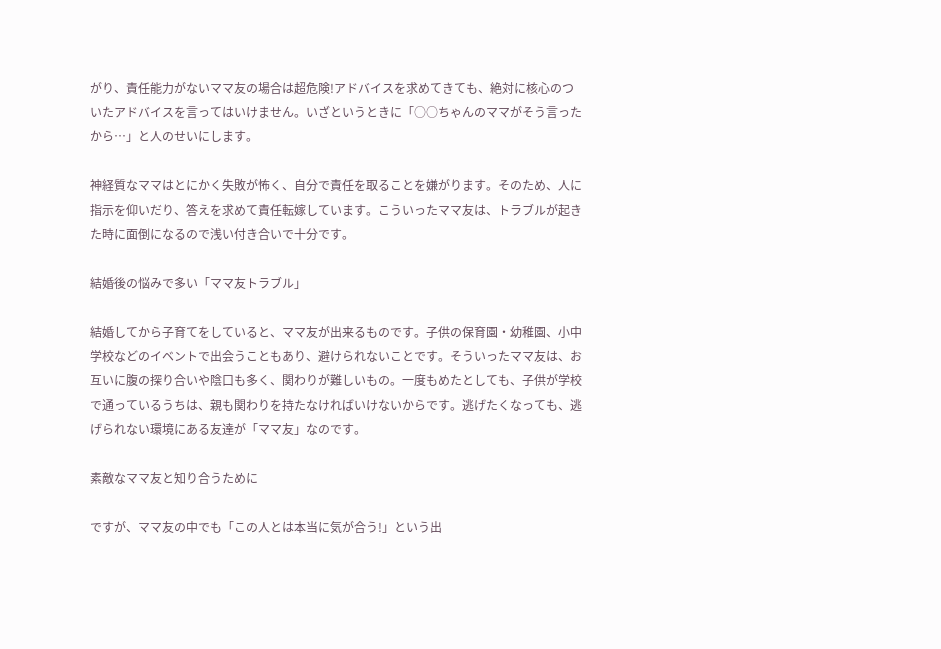がり、責任能力がないママ友の場合は超危険!アドバイスを求めてきても、絶対に核心のついたアドバイスを言ってはいけません。いざというときに「○○ちゃんのママがそう言ったから…」と人のせいにします。

神経質なママはとにかく失敗が怖く、自分で責任を取ることを嫌がります。そのため、人に指示を仰いだり、答えを求めて責任転嫁しています。こういったママ友は、トラブルが起きた時に面倒になるので浅い付き合いで十分です。

結婚後の悩みで多い「ママ友トラブル」

結婚してから子育てをしていると、ママ友が出来るものです。子供の保育園・幼稚園、小中学校などのイベントで出会うこともあり、避けられないことです。そういったママ友は、お互いに腹の探り合いや陰口も多く、関わりが難しいもの。一度もめたとしても、子供が学校で通っているうちは、親も関わりを持たなければいけないからです。逃げたくなっても、逃げられない環境にある友達が「ママ友」なのです。

素敵なママ友と知り合うために

ですが、ママ友の中でも「この人とは本当に気が合う!」という出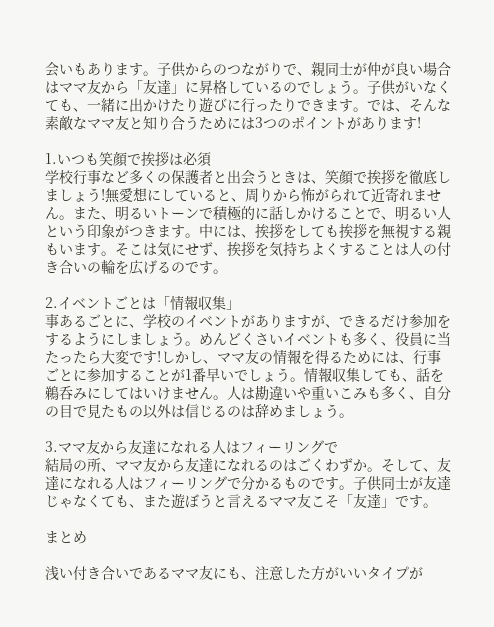会いもあります。子供からのつながりで、親同士が仲が良い場合はママ友から「友達」に昇格しているのでしょう。子供がいなくても、一緒に出かけたり遊びに行ったりできます。では、そんな素敵なママ友と知り合うためには3つのポイントがあります!

1.いつも笑顔で挨拶は必須
学校行事など多くの保護者と出会うときは、笑顔で挨拶を徹底しましょう!無愛想にしていると、周りから怖がられて近寄れません。また、明るいトーンで積極的に話しかけることで、明るい人という印象がつきます。中には、挨拶をしても挨拶を無視する親もいます。そこは気にせず、挨拶を気持ちよくすることは人の付き合いの輪を広げるのです。

2.イベントごとは「情報収集」
事あるごとに、学校のイベントがありますが、できるだけ参加をするようにしましょう。めんどくさいイベントも多く、役員に当たったら大変です!しかし、ママ友の情報を得るためには、行事ごとに参加することが1番早いでしょう。情報収集しても、話を鵜呑みにしてはいけません。人は勘違いや重いこみも多く、自分の目で見たもの以外は信じるのは辞めましょう。

3.ママ友から友達になれる人はフィーリングで
結局の所、ママ友から友達になれるのはごくわずか。そして、友達になれる人はフィーリングで分かるものです。子供同士が友達じゃなくても、また遊ぼうと言えるママ友こそ「友達」です。

まとめ

浅い付き合いであるママ友にも、注意した方がいいタイプが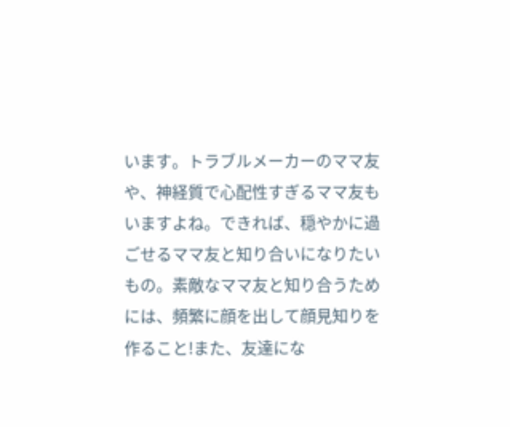います。トラブルメーカーのママ友や、神経質で心配性すぎるママ友もいますよね。できれば、穏やかに過ごせるママ友と知り合いになりたいもの。素敵なママ友と知り合うためには、頻繁に顔を出して顔見知りを作ること!また、友達にな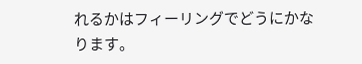れるかはフィーリングでどうにかなります。